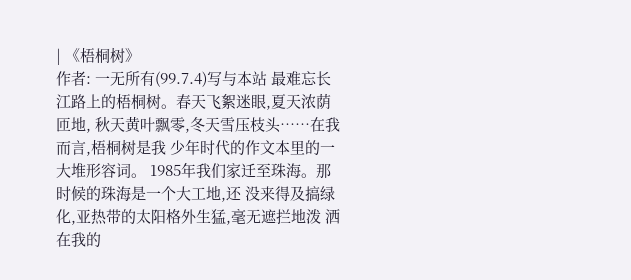| 《梧桐树》
作者: 一无所有(99.7.4)写与本站 最难忘长江路上的梧桐树。春天飞絮迷眼,夏天浓荫匝地, 秋天黄叶飘零,冬天雪压枝头……在我而言,梧桐树是我 少年时代的作文本里的一大堆形容词。 1985年我们家迁至珠海。那时候的珠海是一个大工地,还 没来得及搞绿化,亚热带的太阳格外生猛,毫无遮拦地泼 洒在我的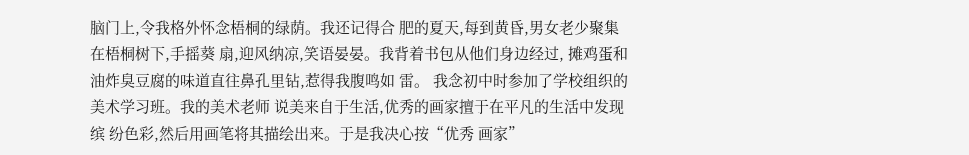脑门上,令我格外怀念梧桐的绿荫。我还记得合 肥的夏天,每到黄昏,男女老少聚集在梧桐树下,手摇葵 扇,迎风纳凉,笑语晏晏。我背着书包从他们身边经过, 摊鸡蛋和油炸臭豆腐的味道直往鼻孔里钻,惹得我腹鸣如 雷。 我念初中时参加了学校组织的美术学习班。我的美术老师 说美来自于生活,优秀的画家擅于在平凡的生活中发现缤 纷色彩,然后用画笔将其描绘出来。于是我决心按“优秀 画家”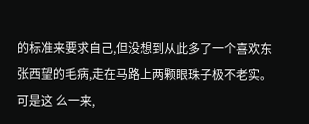的标准来要求自己,但没想到从此多了一个喜欢东 张西望的毛病,走在马路上两颗眼珠子极不老实。可是这 么一来,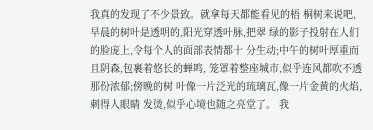我真的发现了不少景致。就拿每天都能看见的梧 桐树来说吧,早晨的树叶是透明的,阳光穿透叶脉,把翠 绿的影子投射在人们的脸庞上,令每个人的面部表情都十 分生动;中午的树叶厚重而且阴森,包裹着悠长的蝉鸣, 笼罩着整座城市,似乎连风都吹不透那份浓郁;傍晚的树 叶像一片泛光的琉璃瓦,像一片金黄的火焰,刺得人眼睛 发烫,似乎心境也随之亮堂了。 我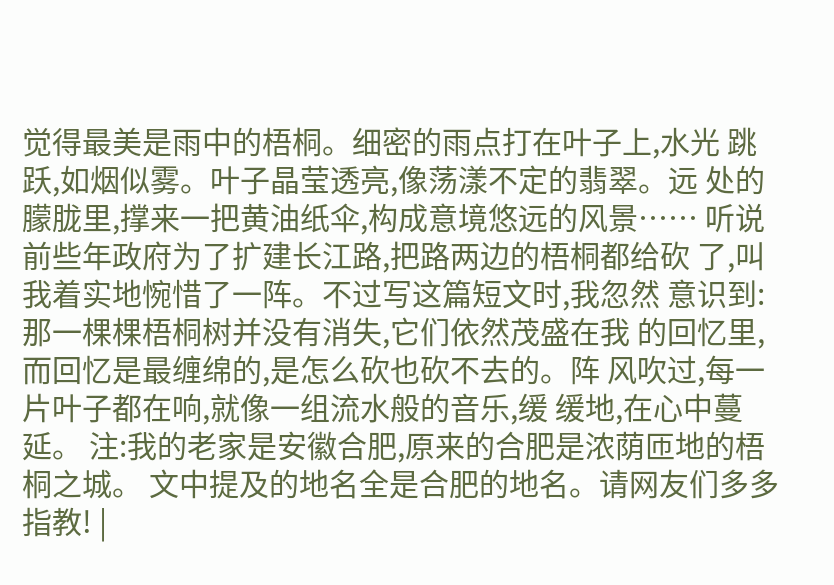觉得最美是雨中的梧桐。细密的雨点打在叶子上,水光 跳跃,如烟似雾。叶子晶莹透亮,像荡漾不定的翡翠。远 处的朦胧里,撑来一把黄油纸伞,构成意境悠远的风景…… 听说前些年政府为了扩建长江路,把路两边的梧桐都给砍 了,叫我着实地惋惜了一阵。不过写这篇短文时,我忽然 意识到:那一棵棵梧桐树并没有消失,它们依然茂盛在我 的回忆里,而回忆是最缠绵的,是怎么砍也砍不去的。阵 风吹过,每一片叶子都在响,就像一组流水般的音乐,缓 缓地,在心中蔓延。 注:我的老家是安徽合肥,原来的合肥是浓荫匝地的梧桐之城。 文中提及的地名全是合肥的地名。请网友们多多指教! |